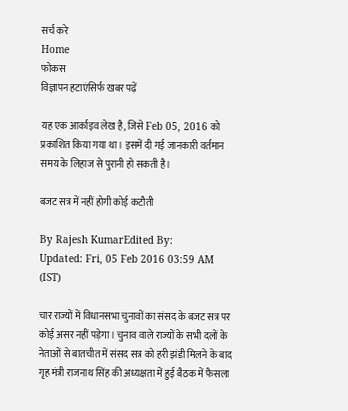सर्च करे
Home
फोकस
विज्ञापन हटाएंसिर्फ खबर पढ़ें

यह एक आर्काइव लेख है, जिसे Feb 05, 2016 को प्रकाशित किया गया था। इसमें दी गई जानकारी वर्तमान समय के लिहाज से पुरानी हो सकती है।

बजट सत्र में नहीं होगी कोई कटौती

By Rajesh KumarEdited By:
Updated: Fri, 05 Feb 2016 03:59 AM (IST)

चार राज्यों में विधानसभा चुनावों का संसद के बजट सत्र पर कोई असर नहीं पड़ेगा। चुनाव वाले राज्यों के सभी दलों के नेताओं से बातचीत में संसद सत्र को हरी झंडी मिलने के बाद गृह मंत्री राजनाथ सिंह की अध्यक्षता में हुई बैठक में फैसला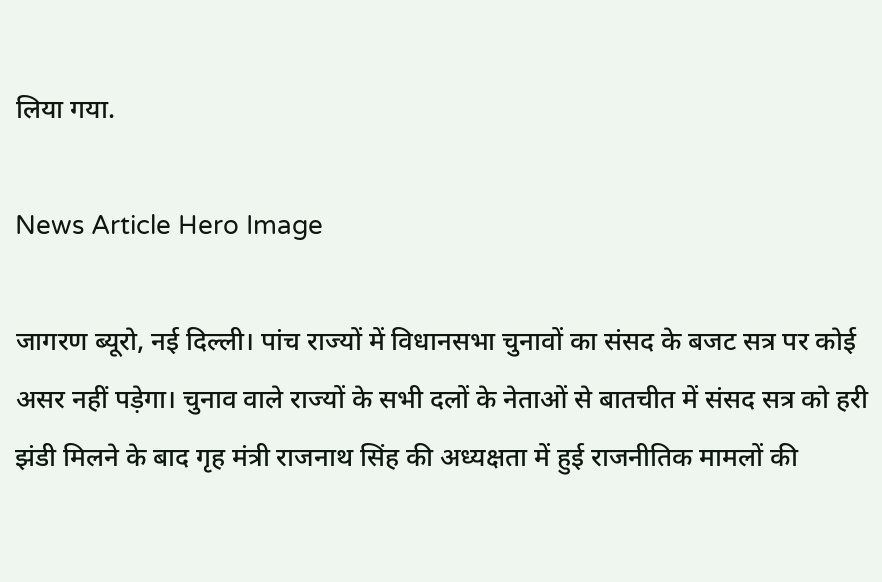लिया गया.

News Article Hero Image

जागरण ब्यूरो, नई दिल्ली। पांच राज्यों में विधानसभा चुनावों का संसद के बजट सत्र पर कोई असर नहीं पड़ेगा। चुनाव वाले राज्यों के सभी दलों के नेताओं से बातचीत में संसद सत्र को हरी झंडी मिलने के बाद गृह मंत्री राजनाथ सिंह की अध्यक्षता में हुई राजनीतिक मामलों की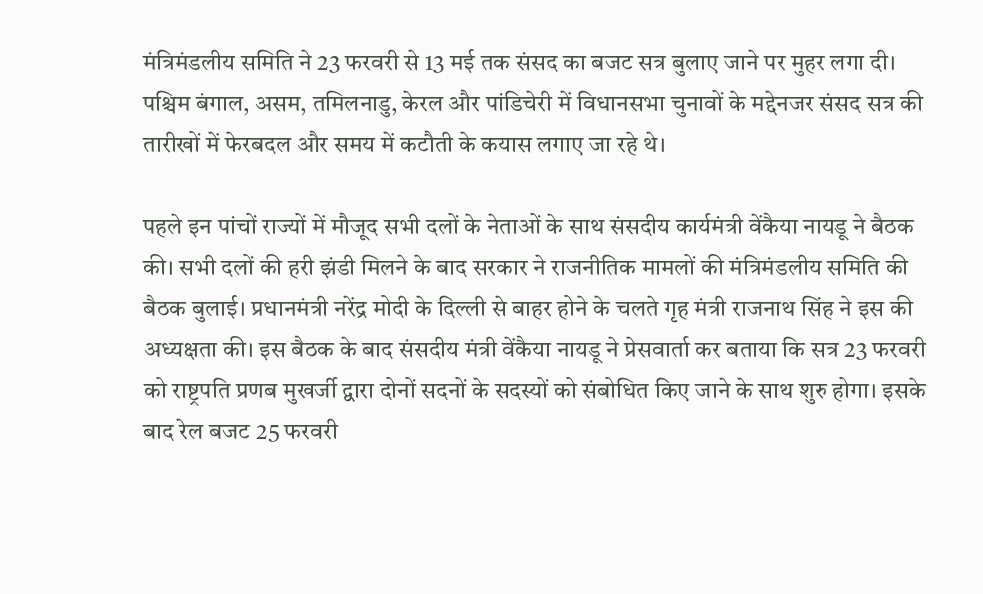मंत्रिमंडलीय समिति ने 23 फरवरी से 13 मई तक संसद का बजट सत्र बुलाए जाने पर मुहर लगा दी। पश्चिम बंगाल, असम, तमिलनाडु, केरल और पांडिचेरी में विधानसभा चुनावों के मद्देनजर संसद सत्र की तारीखों में फेरबदल और समय में कटौती के कयास लगाए जा रहे थे।

पहले इन पांचों राज्यों में मौजूद सभी दलों के नेताओं के साथ संसदीय कार्यमंत्री वेंकैया नायडू ने बैठक की। सभी दलों की हरी झंडी मिलने के बाद सरकार ने राजनीतिक मामलों की मंत्रिमंडलीय समिति की बैठक बुलाई। प्रधानमंत्री नरेंद्र मोदी के दिल्ली से बाहर होने के चलते गृह मंत्री राजनाथ सिंह ने इस की अध्यक्षता की। इस बैठक के बाद संसदीय मंत्री वेंकैया नायडू ने प्रेसवार्ता कर बताया कि सत्र 23 फरवरी को राष्ट्रपति प्रणब मुखर्जी द्वारा दोनों सदनों के सदस्यों को संबोधित किए जाने के साथ शुरु होगा। इसके बाद रेल बजट 25 फरवरी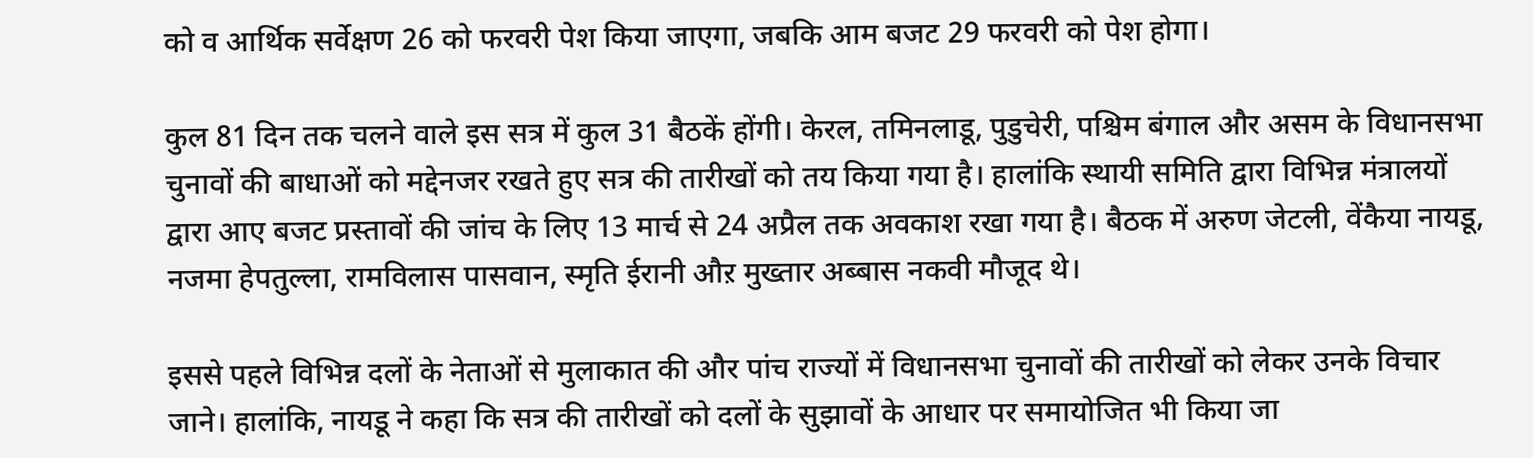को व आर्थिक सर्वेक्षण 26 को फरवरी पेश किया जाएगा, जबकि आम बजट 29 फरवरी को पेश होगा।

कुल 81 दिन तक चलने वाले इस सत्र में कुल 31 बैठकें होंगी। केरल, तमिनलाडू, पुडुचेरी, पश्चिम बंगाल और असम के विधानसभा चुनावों की बाधाओं को मद्देनजर रखते हुए सत्र की तारीखों को तय किया गया है। हालांकि स्थायी समिति द्वारा विभिन्न मंत्रालयों द्वारा आए बजट प्रस्तावों की जांच के लिए 13 मार्च से 24 अप्रैल तक अवकाश रखा गया है। बैठक में अरुण जेटली, वेंकैया नायडू, नजमा हेपतुल्ला, रामविलास पासवान, स्मृति ईरानी औऱ मुख्तार अब्बास नकवी मौजूद थे।

इससे पहले विभिन्न दलों के नेताओं से मुलाकात की और पांच राज्यों में विधानसभा चुनावों की तारीखों को लेकर उनके विचार जाने। हालांकि, नायडू ने कहा कि सत्र की तारीखों को दलों के सुझावों के आधार पर समायोजित भी किया जा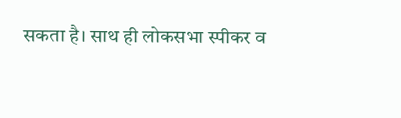सकता है। साथ ही लोकसभा स्पीकर व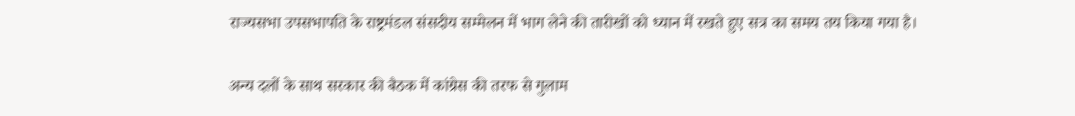राज्यसभा उपसभापति के राष्ट्रमंडल संसदीय सम्मेलन में भाग लेने की तारीखों को ध्यान में रखते हुए सत्र का समय तय किया गया है।

अन्य दलों के साथ सरकार की बैठक में कांग्रेस की तरफ से गुलाम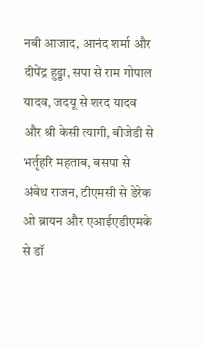नबी आजाद, आनंद शर्मा और दीपेंद्र हुड्डा, सपा से राम गोपाल यादव, जदयू से शरद यादव और श्री केसी त्यागी, बीजेडी से भर्तृहरि महताब, बसपा से अंबेथ राजन, टीएमसी से डेरेक ओ ब्रायन और एआईएडीएमके से डॉ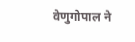वेणुगोपाल ने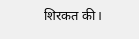शिरकत की।